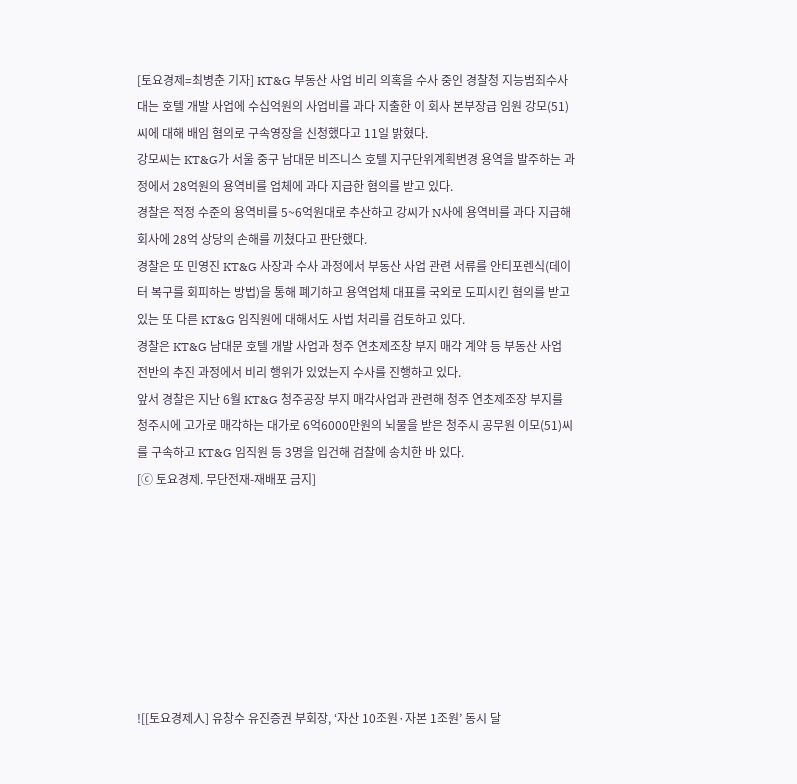[토요경제=최병춘 기자] KT&G 부동산 사업 비리 의혹을 수사 중인 경찰청 지능범죄수사대는 호텔 개발 사업에 수십억원의 사업비를 과다 지출한 이 회사 본부장급 임원 강모(51)씨에 대해 배임 혐의로 구속영장을 신청했다고 11일 밝혔다.
강모씨는 KT&G가 서울 중구 남대문 비즈니스 호텔 지구단위계획변경 용역을 발주하는 과정에서 28억원의 용역비를 업체에 과다 지급한 혐의를 받고 있다.
경찰은 적정 수준의 용역비를 5~6억원대로 추산하고 강씨가 N사에 용역비를 과다 지급해 회사에 28억 상당의 손해를 끼쳤다고 판단했다.
경찰은 또 민영진 KT&G 사장과 수사 과정에서 부동산 사업 관련 서류를 안티포렌식(데이터 복구를 회피하는 방법)을 통해 폐기하고 용역업체 대표를 국외로 도피시킨 혐의를 받고 있는 또 다른 KT&G 임직원에 대해서도 사법 처리를 검토하고 있다.
경찰은 KT&G 남대문 호텔 개발 사업과 청주 연초제조창 부지 매각 계약 등 부동산 사업 전반의 추진 과정에서 비리 행위가 있었는지 수사를 진행하고 있다.
앞서 경찰은 지난 6월 KT&G 청주공장 부지 매각사업과 관련해 청주 연초제조장 부지를 청주시에 고가로 매각하는 대가로 6억6000만원의 뇌물을 받은 청주시 공무원 이모(51)씨를 구속하고 KT&G 임직원 등 3명을 입건해 검찰에 송치한 바 있다.
[ⓒ 토요경제. 무단전재-재배포 금지]








![[토요경제人] 유창수 유진증권 부회장, ‘자산 10조원·자본 1조원’ 동시 달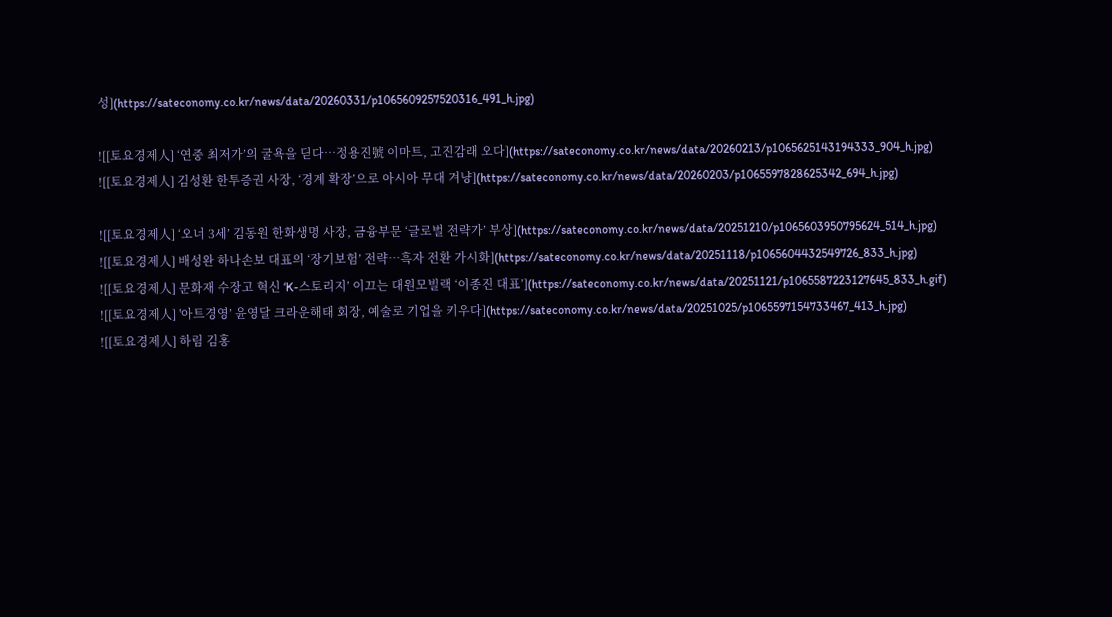성](https://sateconomy.co.kr/news/data/20260331/p1065609257520316_491_h.jpg)

![[토요경제人] ‘연중 최저가’의 굴욕을 딛다…정용진號 이마트, 고진감래 오다](https://sateconomy.co.kr/news/data/20260213/p1065625143194333_904_h.jpg)
![[토요경제人] 김성환 한투증권 사장, ‘경계 확장’으로 아시아 무대 겨냥](https://sateconomy.co.kr/news/data/20260203/p1065597828625342_694_h.jpg)

![[토요경제人] ‘오너 3세’ 김동원 한화생명 사장, 금융부문 ‘글로벌 전략가’ 부상](https://sateconomy.co.kr/news/data/20251210/p1065603950795624_514_h.jpg)
![[토요경제人] 배성완 하나손보 대표의 ‘장기보험’ 전략…흑자 전환 가시화](https://sateconomy.co.kr/news/data/20251118/p1065604432549726_833_h.jpg)
![[토요경제人] 문화재 수장고 혁신 ‘K-스토리지’ 이끄는 대원모빌랙 ‘이종진 대표’](https://sateconomy.co.kr/news/data/20251121/p1065587223127645_833_h.gif)
![[토요경제人] '아트경영’ 윤영달 크라운해태 회장, 예술로 기업을 키우다](https://sateconomy.co.kr/news/data/20251025/p1065597154733467_413_h.jpg)
![[토요경제人] 하림 김홍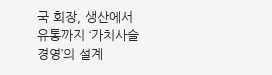국 회장, 생산에서 유통까지 ‘가치사슬 경영’의 설계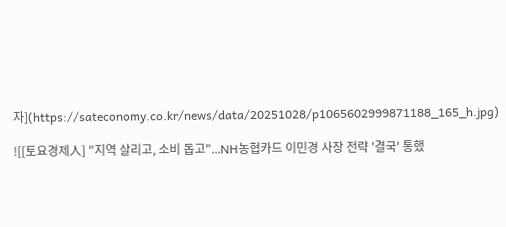자](https://sateconomy.co.kr/news/data/20251028/p1065602999871188_165_h.jpg)

![[토요경제人] "지역 살리고, 소비 돕고"...NH농협카드 이민경 사장 전략 '결국' 통했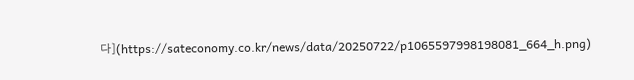다](https://sateconomy.co.kr/news/data/20250722/p1065597998198081_664_h.png)